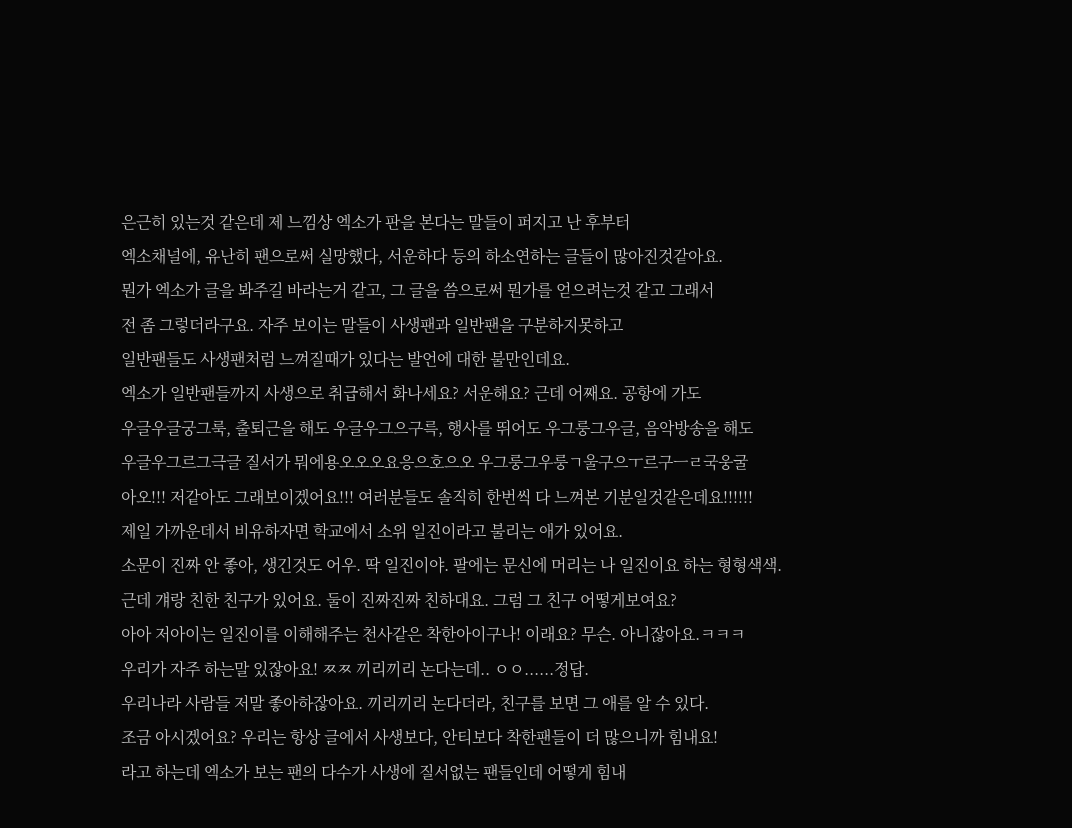은근히 있는것 같은데 제 느낌상 엑소가 판을 본다는 말들이 퍼지고 난 후부터
엑소채널에, 유난히 팬으로써 실망했다, 서운하다 등의 하소연하는 글들이 많아진것같아요.
뭔가 엑소가 글을 봐주길 바라는거 같고, 그 글을 씀으로써 뭔가를 얻으려는것 같고 그래서
전 좀 그렇더라구요. 자주 보이는 말들이 사생팬과 일반팬을 구분하지못하고
일반팬들도 사생팬처럼 느껴질때가 있다는 발언에 대한 불만인데요.
엑소가 일반팬들까지 사생으로 취급해서 화나세요? 서운해요? 근데 어째요. 공항에 가도
우글우글궁그룩, 출퇴근을 해도 우글우그으구륵, 행사를 뛰어도 우그룽그우글, 음악방송을 해도
우글우그르그극글 질서가 뭐에용오오오요응으호으오 우그룽그우룽ㄱ울구으ㅜ르구ㅡㄹ국웅굴
아오!!! 저같아도 그래보이겠어요!!! 여러분들도 솔직히 한번씩 다 느껴본 기분일것같은데요!!!!!!
제일 가까운데서 비유하자면 학교에서 소위 일진이라고 불리는 애가 있어요.
소문이 진짜 안 좋아, 생긴것도 어우. 딱 일진이야. 팔에는 문신에 머리는 나 일진이요 하는 형형색색. 근데 걔랑 친한 친구가 있어요. 둘이 진짜진짜 친하대요. 그럼 그 친구 어떻게보여요?
아아 저아이는 일진이를 이해해주는 천사같은 착한아이구나! 이래요? 무슨. 아니잖아요.ㅋㅋㅋ
우리가 자주 하는말 있잖아요! ㅉㅉ 끼리끼리 논다는데.. ㅇㅇ......정답.
우리나라 사람들 저말 좋아하잖아요. 끼리끼리 논다더라, 친구를 보면 그 애를 알 수 있다.
조금 아시겠어요? 우리는 항상 글에서 사생보다, 안티보다 착한팬들이 더 많으니까 힘내요!
라고 하는데 엑소가 보는 팬의 다수가 사생에 질서없는 팬들인데 어떻게 힘내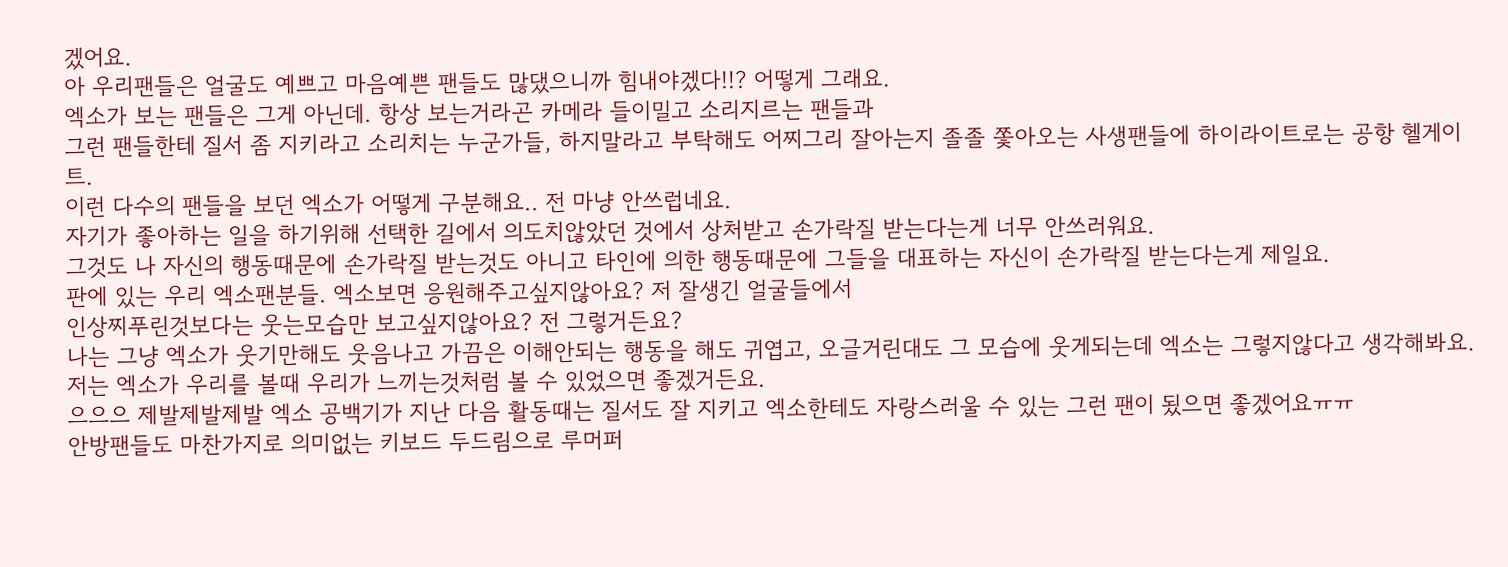겠어요.
아 우리팬들은 얼굴도 예쁘고 마음예쁜 팬들도 많댔으니까 힘내야겠다!!? 어떻게 그래요.
엑소가 보는 팬들은 그게 아닌데. 항상 보는거라곤 카메라 들이밀고 소리지르는 팬들과
그런 팬들한테 질서 좀 지키라고 소리치는 누군가들, 하지말라고 부탁해도 어찌그리 잘아는지 졸졸 쫓아오는 사생팬들에 하이라이트로는 공항 헬게이트.
이런 다수의 팬들을 보던 엑소가 어떻게 구분해요.. 전 마냥 안쓰럽네요.
자기가 좋아하는 일을 하기위해 선택한 길에서 의도치않았던 것에서 상처받고 손가락질 받는다는게 너무 안쓰러워요.
그것도 나 자신의 행동때문에 손가락질 받는것도 아니고 타인에 의한 행동때문에 그들을 대표하는 자신이 손가락질 받는다는게 제일요.
판에 있는 우리 엑소팬분들. 엑소보면 응원해주고싶지않아요? 저 잘생긴 얼굴들에서
인상찌푸린것보다는 웃는모습만 보고싶지않아요? 전 그렇거든요?
나는 그냥 엑소가 웃기만해도 웃음나고 가끔은 이해안되는 행동을 해도 귀엽고, 오글거린대도 그 모습에 웃게되는데 엑소는 그렇지않다고 생각해봐요.
저는 엑소가 우리를 볼때 우리가 느끼는것처럼 볼 수 있었으면 좋겠거든요.
으으으 제발제발제발 엑소 공백기가 지난 다음 활동때는 질서도 잘 지키고 엑소한테도 자랑스러울 수 있는 그런 팬이 됬으면 좋겠어요ㅠㅠ
안방팬들도 마찬가지로 의미없는 키보드 두드림으로 루머퍼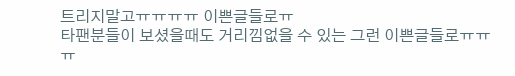트리지말고ㅠㅠㅠㅠ 이쁜글들로ㅠ
타팬분들이 보셨을때도 거리낌없을 수 있는 그런 이쁜글들로ㅠㅠㅠ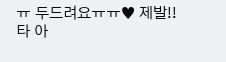ㅠ 두드려요ㅠㅠ♥ 제발!!
타 아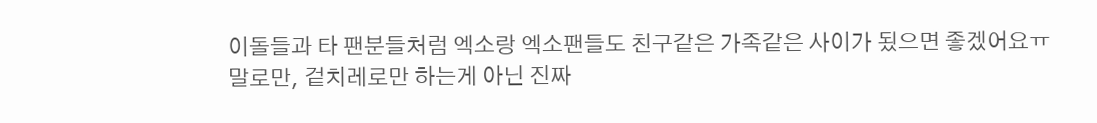이돌들과 타 팬분들처럼 엑소랑 엑소팬들도 친구같은 가족같은 사이가 됬으면 좋겠어요ㅠ
말로만, 겉치레로만 하는게 아닌 진짜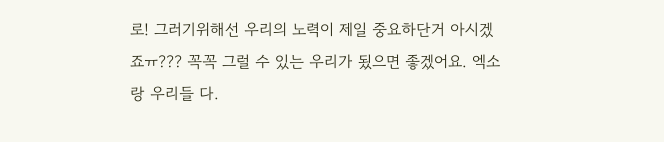로! 그러기위해선 우리의 노력이 제일 중요하단거 아시겠죠ㅠ??? 꼭꼭 그럴 수 있는 우리가 됬으면 좋겠어요. 엑소랑 우리들 다.